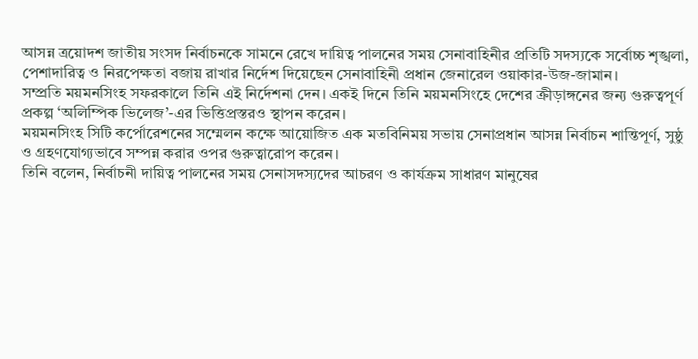আসন্ন ত্রয়োদশ জাতীয় সংসদ নির্বাচনকে সামনে রেখে দায়িত্ব পালনের সময় সেনাবাহিনীর প্রতিটি সদস্যকে সর্বোচ্চ শৃঙ্খলা, পেশাদারিত্ব ও নিরপেক্ষতা বজায় রাখার নির্দেশ দিয়েছেন সেনাবাহিনী প্রধান জেনারেল ওয়াকার-উজ-জামান।
সম্প্রতি ময়মনসিংহ সফরকালে তিনি এই নির্দেশনা দেন। একই দিনে তিনি ময়মনসিংহে দেশের ক্রীড়াঙ্গনের জন্য গুরুত্বপূর্ণ প্রকল্প ‘অলিম্পিক ভিলেজ’-এর ভিত্তিপ্রস্তরও স্থাপন করেন।
ময়মনসিংহ সিটি কর্পোরেশনের সম্মেলন কক্ষে আয়োজিত এক মতবিনিময় সভায় সেনাপ্রধান আসন্ন নির্বাচন শান্তিপূর্ণ, সুষ্ঠু ও গ্রহণযোগ্যভাবে সম্পন্ন করার ওপর গুরুত্বারোপ করেন।
তিনি বলেন, নির্বাচনী দায়িত্ব পালনের সময় সেনাসদস্যদের আচরণ ও কার্যক্রম সাধারণ মানুষের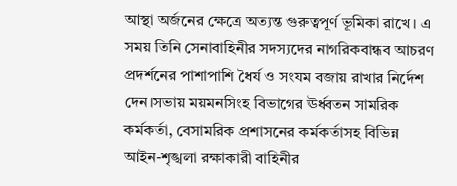আস্থা অর্জনের ক্ষেত্রে অত্যন্ত গুরুত্বপূর্ণ ভূমিকা রাখে। এ সময় তিনি সেনাবাহিনীর সদস্যদের নাগরিকবান্ধব আচরণ প্রদর্শনের পাশাপাশি ধৈর্য ও সংযম বজায় রাখার নির্দেশ দেন।সভায় ময়মনসিংহ বিভাগের ঊর্ধ্বতন সামরিক কর্মকর্তা, বেসামরিক প্রশাসনের কর্মকর্তাসহ বিভিন্ন আইন-শৃঙ্খলা রক্ষাকারী বাহিনীর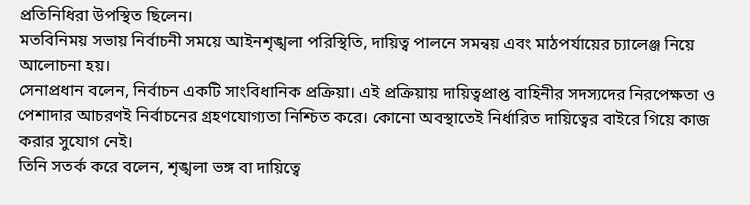প্রতিনিধিরা উপস্থিত ছিলেন।
মতবিনিময় সভায় নির্বাচনী সময়ে আইনশৃঙ্খলা পরিস্থিতি, দায়িত্ব পালনে সমন্বয় এবং মাঠপর্যায়ের চ্যালেঞ্জ নিয়ে আলোচনা হয়।
সেনাপ্রধান বলেন, নির্বাচন একটি সাংবিধানিক প্রক্রিয়া। এই প্রক্রিয়ায় দায়িত্বপ্রাপ্ত বাহিনীর সদস্যদের নিরপেক্ষতা ও পেশাদার আচরণই নির্বাচনের গ্রহণযোগ্যতা নিশ্চিত করে। কোনো অবস্থাতেই নির্ধারিত দায়িত্বের বাইরে গিয়ে কাজ করার সুযোগ নেই।
তিনি সতর্ক করে বলেন, শৃঙ্খলা ভঙ্গ বা দায়িত্বে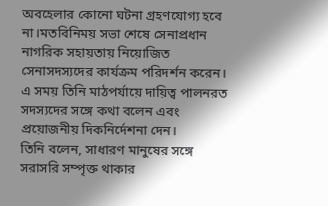অবহেলার কোনো ঘটনা গ্রহণযোগ্য হবে না।মতবিনিময় সভা শেষে সেনাপ্রধান নাগরিক সহায়তায় নিয়োজিত সেনাসদস্যদের কার্যক্রম পরিদর্শন করেন। এ সময় তিনি মাঠপর্যায়ে দায়িত্ব পালনরত সদস্যদের সঙ্গে কথা বলেন এবং প্রয়োজনীয় দিকনির্দেশনা দেন।
তিনি বলেন, সাধারণ মানুষের সঙ্গে সরাসরি সম্পৃক্ত থাকার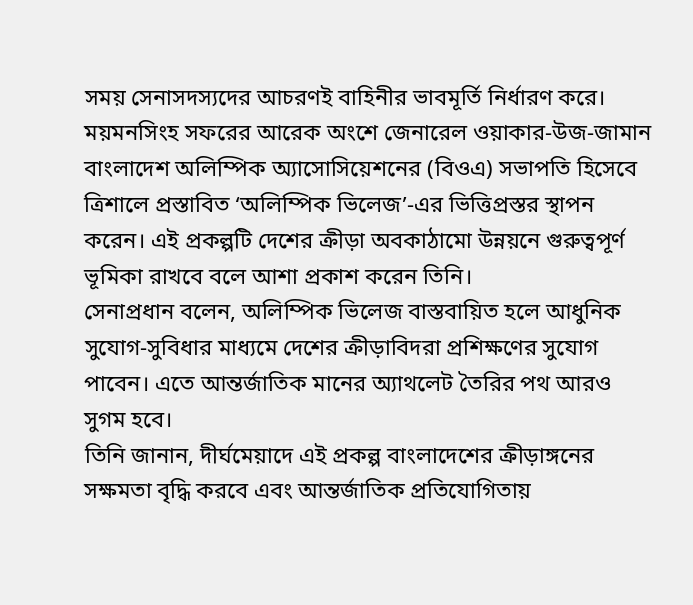সময় সেনাসদস্যদের আচরণই বাহিনীর ভাবমূর্তি নির্ধারণ করে।
ময়মনসিংহ সফরের আরেক অংশে জেনারেল ওয়াকার-উজ-জামান বাংলাদেশ অলিম্পিক অ্যাসোসিয়েশনের (বিওএ) সভাপতি হিসেবে ত্রিশালে প্রস্তাবিত ‘অলিম্পিক ভিলেজ’-এর ভিত্তিপ্রস্তর স্থাপন করেন। এই প্রকল্পটি দেশের ক্রীড়া অবকাঠামো উন্নয়নে গুরুত্বপূর্ণ ভূমিকা রাখবে বলে আশা প্রকাশ করেন তিনি।
সেনাপ্রধান বলেন, অলিম্পিক ভিলেজ বাস্তবায়িত হলে আধুনিক সুযোগ-সুবিধার মাধ্যমে দেশের ক্রীড়াবিদরা প্রশিক্ষণের সুযোগ পাবেন। এতে আন্তর্জাতিক মানের অ্যাথলেট তৈরির পথ আরও সুগম হবে।
তিনি জানান, দীর্ঘমেয়াদে এই প্রকল্প বাংলাদেশের ক্রীড়াঙ্গনের সক্ষমতা বৃদ্ধি করবে এবং আন্তর্জাতিক প্রতিযোগিতায়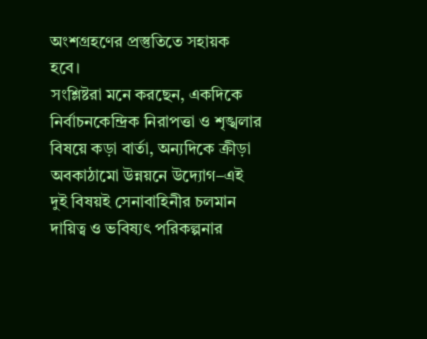অংশগ্রহণের প্রস্তুতিতে সহায়ক হবে।
সংশ্লিষ্টরা মনে করছেন, একদিকে নির্বাচনকেন্দ্রিক নিরাপত্তা ও শৃঙ্খলার বিষয়ে কড়া বার্তা, অন্যদিকে ক্রীড়া অবকাঠামো উন্নয়নে উদ্যোগ–এই দুই বিষয়ই সেনাবাহিনীর চলমান দায়িত্ব ও ভবিষ্যৎ পরিকল্পনার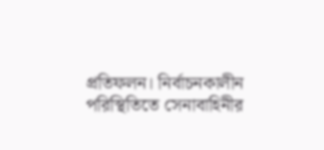প্রতিফলন। নির্বাচনকালীন পরিস্থিতিতে সেনাবাহিনীর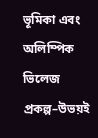ভূমিকা এবং অলিম্পিক ভিলেজ প্রকল্প–উভয়ই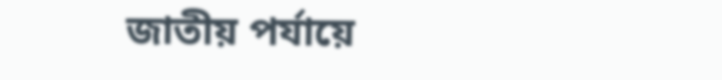জাতীয় পর্যায়ে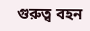গুরুত্ব বহন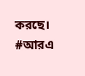করছে।
#আরএ